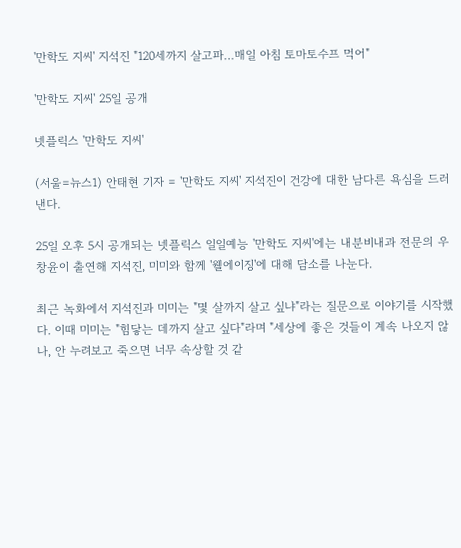'만학도 지씨' 지석진 "120세까지 살고파…매일 아침 토마토수프 먹어"

'만학도 지씨' 25일 공개

넷플릭스 '만학도 지씨'

(서울=뉴스1) 안태현 기자 = '만학도 지씨' 지석진이 건강에 대한 남다른 욕심을 드러낸다.

25일 오후 5시 공개되는 넷플릭스 일일예능 '만학도 지씨'에는 내분비내과 전문의 우창윤이 출연해 지석진, 미미와 함께 '웰에이징'에 대해 담소를 나눈다.

최근 녹화에서 지석진과 미미는 "몇 살까지 살고 싶냐"라는 질문으로 이야기를 시작했다. 이때 미미는 "힘닿는 데까지 살고 싶다"라며 "세상에 좋은 것들이 계속 나오지 않나, 안 누려보고 죽으면 너무 속상할 것 같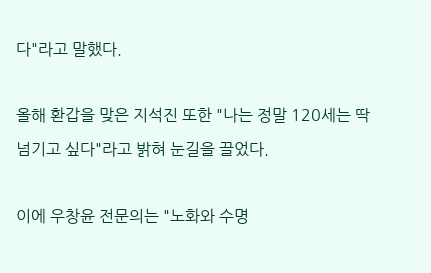다"라고 말했다.

올해 환갑을 맞은 지석진 또한 "나는 정말 120세는 딱 넘기고 싶다"라고 밝혀 눈길을 끌었다.

이에 우창윤 전문의는 "노화와 수명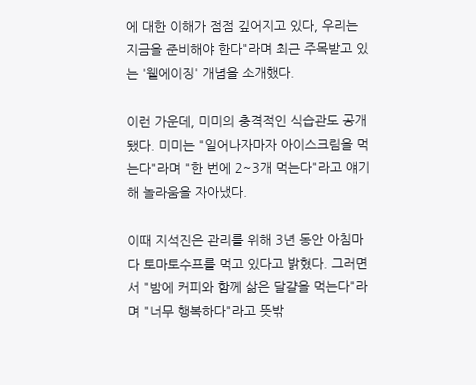에 대한 이해가 점점 깊어지고 있다, 우리는 지금을 준비해야 한다"라며 최근 주목받고 있는 '웰에이징' 개념을 소개했다.

이런 가운데, 미미의 충격적인 식습관도 공개됐다. 미미는 "일어나자마자 아이스크림을 먹는다"라며 "한 번에 2~3개 먹는다"라고 얘기해 놀라움을 자아냈다.

이때 지석진은 관리를 위해 3년 동안 아침마다 토마토수프를 먹고 있다고 밝혔다. 그러면서 "밤에 커피와 함께 삶은 달걀을 먹는다"라며 "너무 행복하다"라고 뜻밖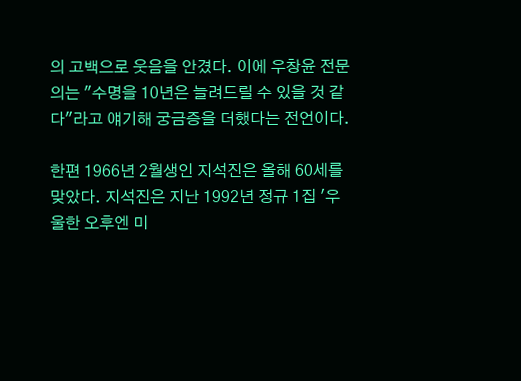의 고백으로 웃음을 안겼다. 이에 우창윤 전문의는 "수명을 10년은 늘려드릴 수 있을 것 같다"라고 얘기해 궁금증을 더했다는 전언이다.

한편 1966년 2월생인 지석진은 올해 60세를 맞았다. 지석진은 지난 1992년 정규 1집 '우울한 오후엔 미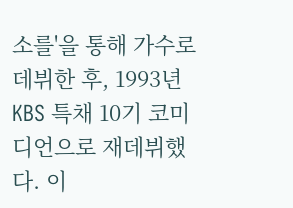소를'을 통해 가수로 데뷔한 후, 1993년 KBS 특채 10기 코미디언으로 재데뷔했다. 이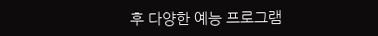후 다양한 예능 프로그램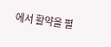에서 활약을 펼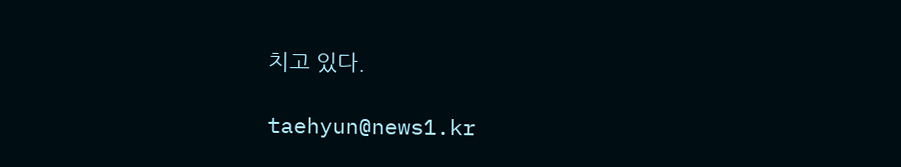치고 있다.

taehyun@news1.kr